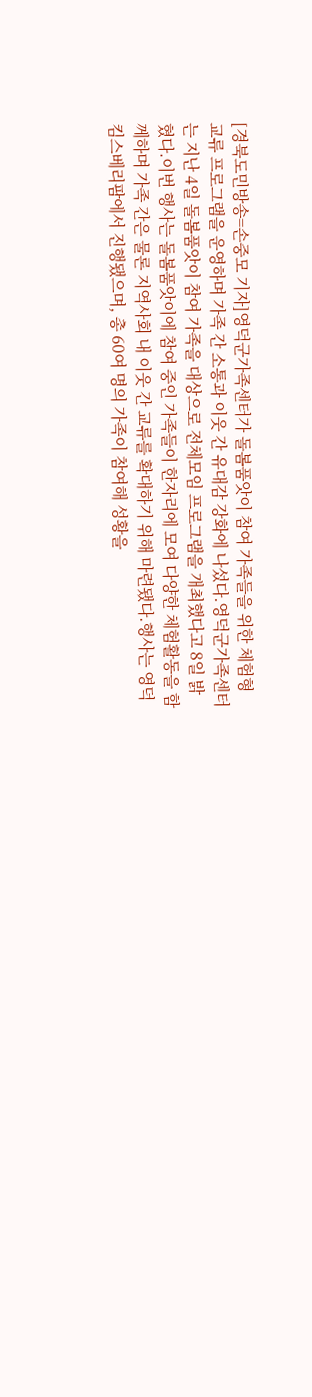[경북도민방송=손중모 기자]영덕군가족센터가 돌봄품앗이 참여 가족들을 위한 체험형 교류 프로그램을 운영하며 가족 간 소통과 이웃 간 유대감 강화에 나섰다.영덕군가족센터는 지난 4일 돌봄품앗이 참여 가족을 대상으로 전체모임 프로그램을 개최했다고 8일 밝혔다.이번 행사는 돌봄품앗이에 참여 중인 가족들이 한자리에 모여 다양한 체험활동을 함께하며 가족 간은 물론 지역사회 내 이웃 간 교류를 확대하기 위해 마련됐다.행사는 영덕 킴스베리팜에서 진행됐으며, 총 60여 명의 가족이 참여해 성황을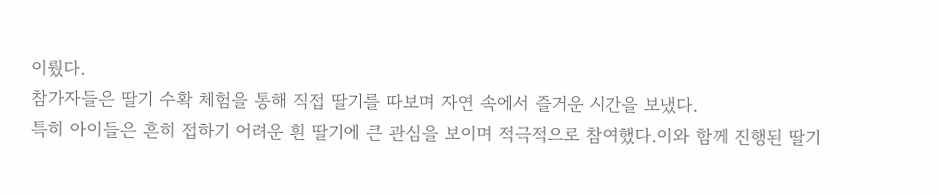이뤘다.
참가자들은 딸기 수확 체험을 통해 직접 딸기를 따보며 자연 속에서 즐거운 시간을 보냈다.
특히 아이들은 흔히 접하기 어려운 흰 딸기에 큰 관심을 보이며 적극적으로 참여했다.이와 함께 진행된 딸기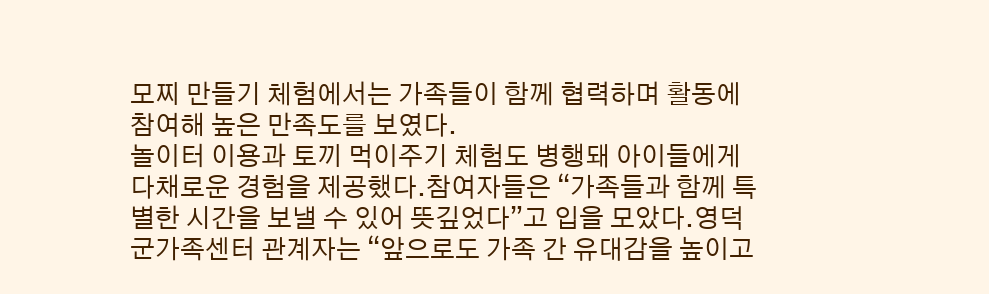모찌 만들기 체험에서는 가족들이 함께 협력하며 활동에 참여해 높은 만족도를 보였다.
놀이터 이용과 토끼 먹이주기 체험도 병행돼 아이들에게 다채로운 경험을 제공했다.참여자들은 “가족들과 함께 특별한 시간을 보낼 수 있어 뜻깊었다”고 입을 모았다.영덕군가족센터 관계자는 “앞으로도 가족 간 유대감을 높이고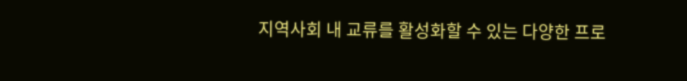지역사회 내 교류를 활성화할 수 있는 다양한 프로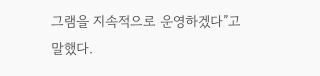그램을 지속적으로 운영하겠다”고 말했다.